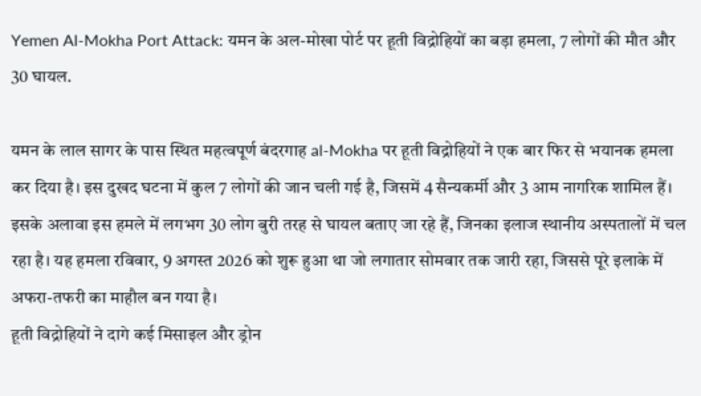Yemen Al-Mokha Port Attack: यमन के अल-मोखा पोर्ट पर हूती विद्रोहियों का बड़ा हमला, 7 लोगों की मौत और 30 घायल.

यमन के लाल सागर के पास स्थित महत्वपूर्ण बंदरगाह al-Mokha पर हूती विद्रोहियों ने एक बार फिर से भयानक हमला कर दिया है। इस दुखद घटना में कुल 7 लोगों की जान चली गई है, जिसमें 4 सैन्यकर्मी और 3 आम नागरिक शामिल हैं। इसके अलावा इस हमले में लगभग 30 लोग बुरी तरह से घायल बताए जा रहे हैं, जिनका इलाज स्थानीय अस्पतालों में चल रहा है। यह हमला रविवार, 9 अगस्त 2026 को शुरू हुआ था जो लगातार सोमवार तक जारी रहा, जिससे पूरे इलाके में अफरा-तफरी का माहौल बन गया है।
हूती विद्रोहियों ने दागे कई मिसाइल और ड्रोन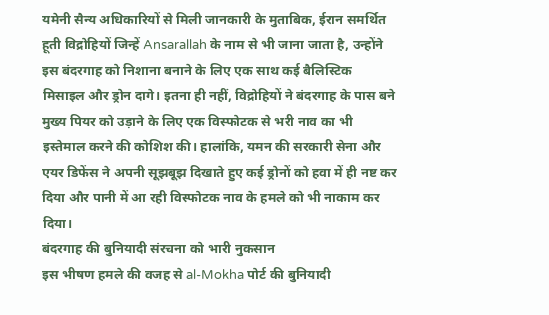यमेनी सैन्य अधिकारियों से मिली जानकारी के मुताबिक, ईरान समर्थित हूती विद्रोहियों जिन्हें Ansarallah के नाम से भी जाना जाता है, उन्होंने इस बंदरगाह को निशाना बनाने के लिए एक साथ कई बैलिस्टिक मिसाइल और ड्रोन दागे। इतना ही नहीं, विद्रोहियों ने बंदरगाह के पास बने मुख्य पियर को उड़ाने के लिए एक विस्फोटक से भरी नाव का भी इस्तेमाल करने की कोशिश की। हालांकि, यमन की सरकारी सेना और एयर डिफेंस ने अपनी सूझबूझ दिखाते हुए कई ड्रोनों को हवा में ही नष्ट कर दिया और पानी में आ रही विस्फोटक नाव के हमले को भी नाकाम कर दिया।
बंदरगाह की बुनियादी संरचना को भारी नुकसान
इस भीषण हमले की वजह से al-Mokha पोर्ट की बुनियादी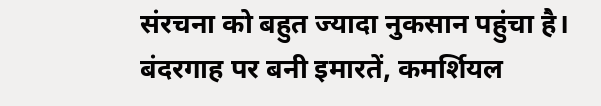संरचना को बहुत ज्यादा नुकसान पहुंचा है। बंदरगाह पर बनी इमारतें, कमर्शियल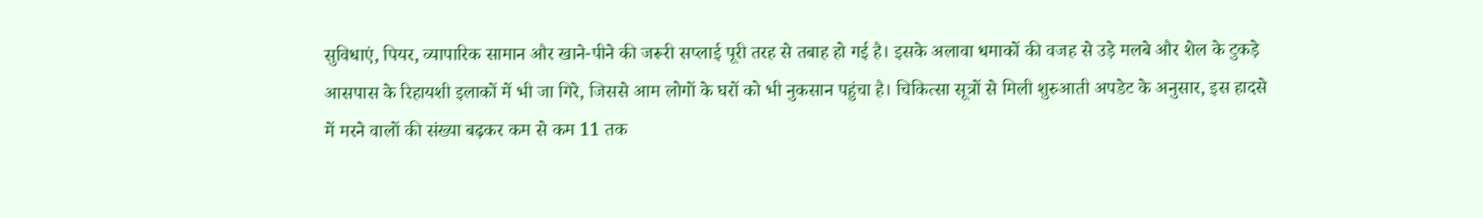सुविधाएं, पियर, व्यापारिक सामान और खाने-पीने की जरूरी सप्लाई पूरी तरह से तबाह हो गई है। इसके अलावा धमाकों की वजह से उड़े मलबे और शेल के टुकड़े आसपास के रिहायशी इलाकों में भी जा गिरे, जिससे आम लोगों के घरों को भी नुकसान पहुंचा है। चिकित्सा सूत्रों से मिली शुरुआती अपडेट के अनुसार, इस हादसे में मरने वालों की संख्या बढ़कर कम से कम 11 तक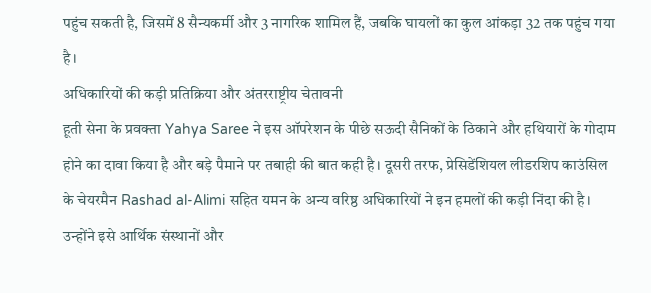पहुंच सकती है, जिसमें 8 सैन्यकर्मी और 3 नागरिक शामिल हैं, जबकि घायलों का कुल आंकड़ा 32 तक पहुंच गया है।
अधिकारियों की कड़ी प्रतिक्रिया और अंतरराष्ट्रीय चेतावनी
हूती सेना के प्रवक्ता Yahya Saree ने इस ऑपरेशन के पीछे सऊदी सैनिकों के ठिकाने और हथियारों के गोदाम होने का दावा किया है और बड़े पैमाने पर तबाही की बात कही है। दूसरी तरफ, प्रेसिडेंशियल लीडरशिप काउंसिल के चेयरमैन Rashad al-Alimi सहित यमन के अन्य वरिष्ठ अधिकारियों ने इन हमलों की कड़ी निंदा की है। उन्होंने इसे आर्थिक संस्थानों और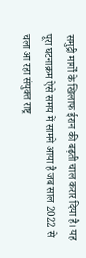समुद्री मार्गों के खिलाफ ईरान की बढ़ती चाल करार दिया है। यह पूरा घटनाक्रम ऐसे समय में सामने आया है जब साल 2022 से चला आ रहा संयुक्त राष्ट्र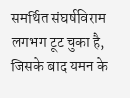समर्थित संघर्षविराम लगभग टूट चुका है, जिसके बाद यमन के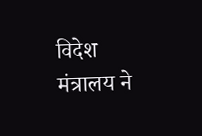विदेश मंत्रालय ने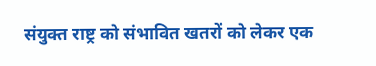संयुक्त राष्ट्र को संभावित खतरों को लेकर एक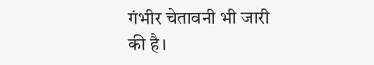गंभीर चेतावनी भी जारी की है।